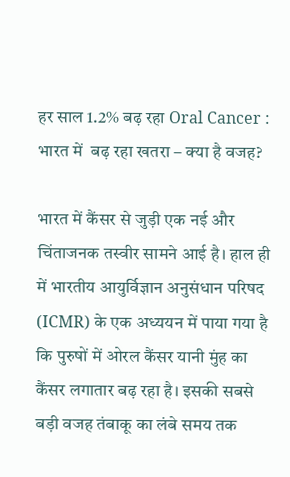हर साल 1.2% बढ़ रहा Oral Cancer : भारत में  बढ़ रहा खतरा – क्या है वजह?

भारत में कैंसर से जुड़ी एक नई और चिंताजनक तस्वीर सामने आई है। हाल ही में भारतीय आयुर्विज्ञान अनुसंधान परिषद (ICMR) के एक अध्ययन में पाया गया है कि पुरुषों में ओरल कैंसर यानी मुंह का कैंसर लगातार बढ़ रहा है। इसकी सबसे बड़ी वजह तंबाकू का लंबे समय तक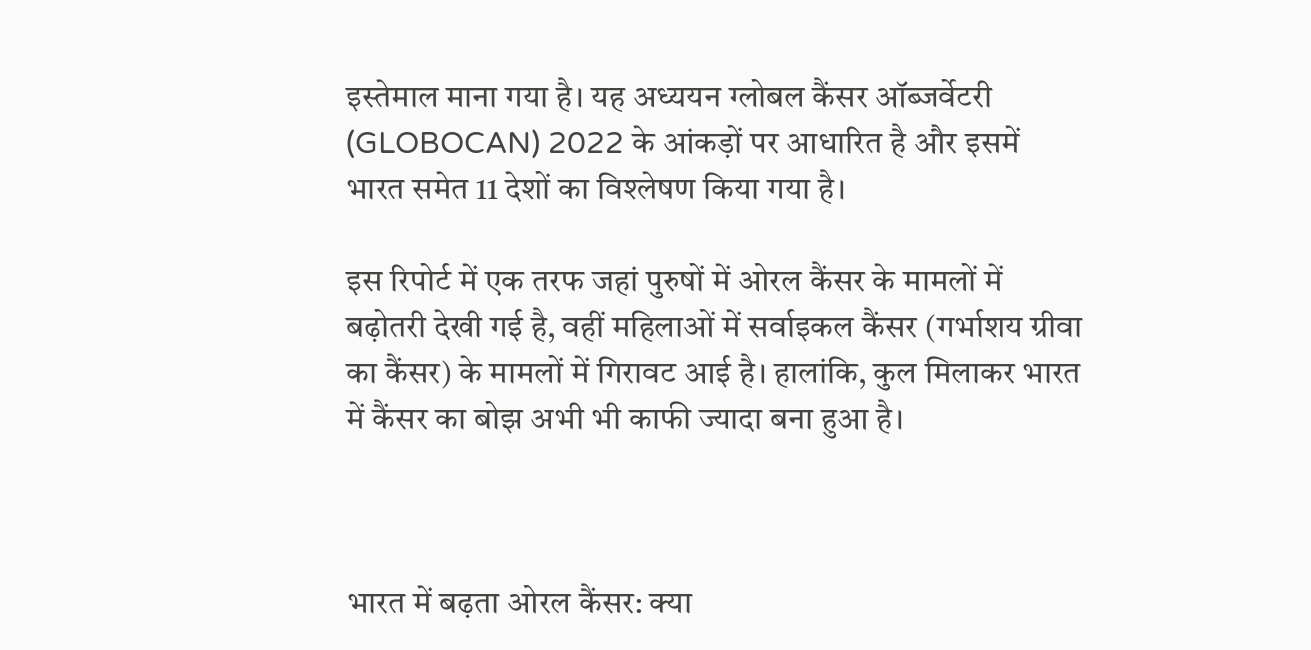इस्तेमाल माना गया है। यह अध्ययन ग्लोबल कैंसर ऑब्जर्वेटरी (GLOBOCAN) 2022 के आंकड़ों पर आधारित है और इसमें भारत समेत 11 देशों का विश्लेषण किया गया है।

इस रिपोर्ट में एक तरफ जहां पुरुषों में ओरल कैंसर के मामलों में बढ़ोतरी देखी गई है, वहीं महिलाओं में सर्वाइकल कैंसर (गर्भाशय ग्रीवा का कैंसर) के मामलों में गिरावट आई है। हालांकि, कुल मिलाकर भारत में कैंसर का बोझ अभी भी काफी ज्यादा बना हुआ है।



भारत में बढ़ता ओरल कैंसर: क्या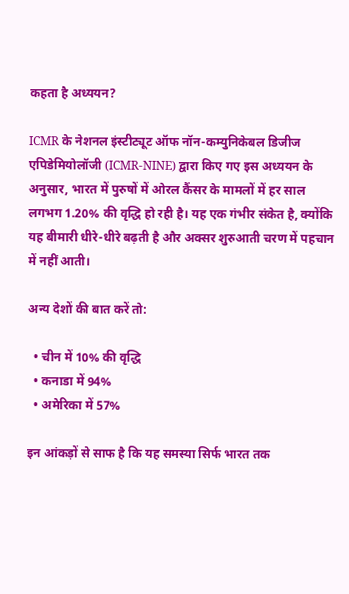कहता है अध्ययन?

ICMR के नेशनल इंस्टीट्यूट ऑफ नॉन-कम्युनिकेबल डिजीज एपिडेमियोलॉजी (ICMR-NINE) द्वारा किए गए इस अध्ययन के अनुसार, भारत में पुरुषों में ओरल कैंसर के मामलों में हर साल लगभग 1.20% की वृद्धि हो रही है। यह एक गंभीर संकेत है, क्योंकि यह बीमारी धीरे-धीरे बढ़ती है और अक्सर शुरुआती चरण में पहचान में नहीं आती।

अन्य देशों की बात करें तो:

  • चीन में 10% की वृद्धि
  • कनाडा में 94%
  • अमेरिका में 57%

इन आंकड़ों से साफ है कि यह समस्या सिर्फ भारत तक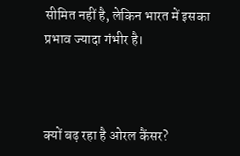सीमित नहीं है, लेकिन भारत में इसका प्रभाव ज्यादा गंभीर है।



क्यों बढ़ रहा है ओरल कैंसर?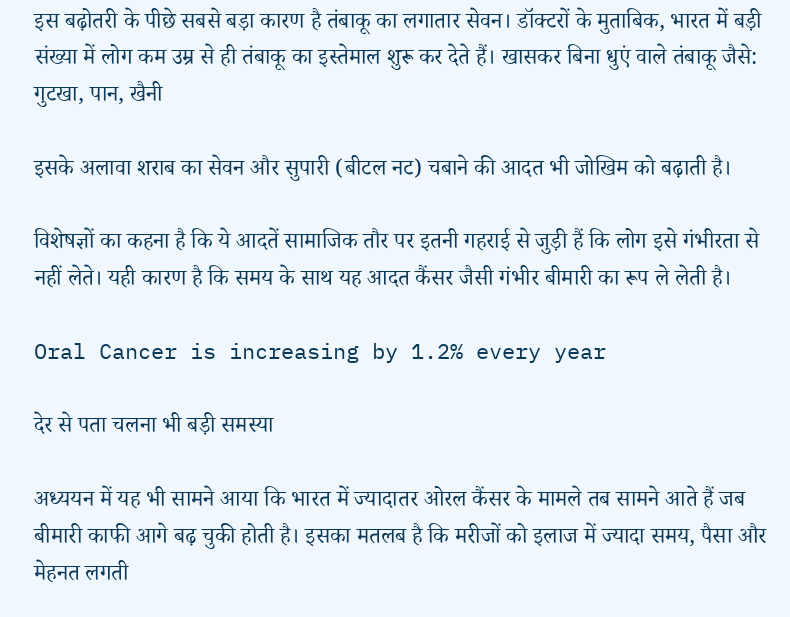इस बढ़ोतरी के पीछे सबसे बड़ा कारण है तंबाकू का लगातार सेवन। डॉक्टरों के मुताबिक, भारत में बड़ी संख्या में लोग कम उम्र से ही तंबाकू का इस्तेमाल शुरू कर देते हैं। खासकर बिना धुएं वाले तंबाकू जैसे: गुटखा, पान, खैनी

इसके अलावा शराब का सेवन और सुपारी (बीटल नट) चबाने की आदत भी जोखिम को बढ़ाती है।

विशेषज्ञों का कहना है कि ये आदतें सामाजिक तौर पर इतनी गहराई से जुड़ी हैं कि लोग इसे गंभीरता से नहीं लेते। यही कारण है कि समय के साथ यह आदत कैंसर जैसी गंभीर बीमारी का रूप ले लेती है।

Oral Cancer is increasing by 1.2% every year

देर से पता चलना भी बड़ी समस्या

अध्ययन में यह भी सामने आया कि भारत में ज्यादातर ओरल कैंसर के मामले तब सामने आते हैं जब बीमारी काफी आगे बढ़ चुकी होती है। इसका मतलब है कि मरीजों को इलाज में ज्यादा समय, पैसा और मेहनत लगती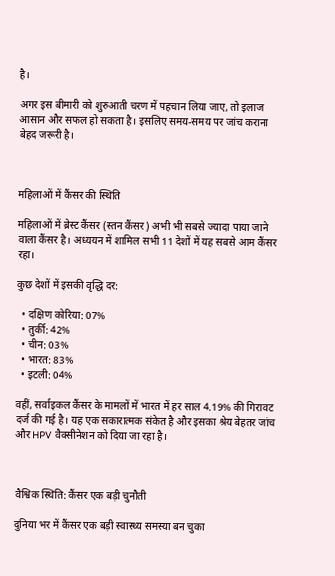है।

अगर इस बीमारी को शुरुआती चरण में पहचान लिया जाए, तो इलाज आसान और सफल हो सकता है। इसलिए समय-समय पर जांच कराना बेहद जरूरी है।



महिलाओं में कैंसर की स्थिति

महिलाओं में ब्रेस्ट कैंसर (स्तन कैंसर) अभी भी सबसे ज्यादा पाया जाने वाला कैंसर है। अध्ययन में शामिल सभी 11 देशों में यह सबसे आम कैंसर रहा।

कुछ देशों में इसकी वृद्धि दर:

  • दक्षिण कोरिया: 07%
  • तुर्की: 42%
  • चीन: 03%
  • भारत: 83%
  • इटली: 04%

वहीं, सर्वाइकल कैंसर के मामलों में भारत में हर साल 4.19% की गिरावट दर्ज की गई है। यह एक सकारात्मक संकेत है और इसका श्रेय बेहतर जांच और HPV वैक्सीनेशन को दिया जा रहा है।



वैश्विक स्थिति: कैंसर एक बड़ी चुनौती

दुनिया भर में कैंसर एक बड़ी स्वास्थ्य समस्या बन चुका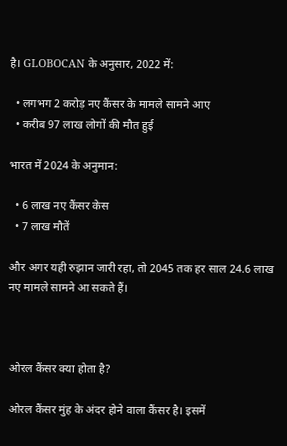है। GLOBOCAN के अनुसार, 2022 में:

  • लगभग 2 करोड़ नए कैंसर के मामले सामने आए
  • करीब 97 लाख लोगों की मौत हुई

भारत में 2024 के अनुमान:

  • 6 लाख नए कैंसर केस
  • 7 लाख मौतें

और अगर यही रुझान जारी रहा, तो 2045 तक हर साल 24.6 लाख नए मामले सामने आ सकते हैं।



ओरल कैंसर क्या होता है?

ओरल कैंसर मुंह के अंदर होने वाला कैंसर है। इसमें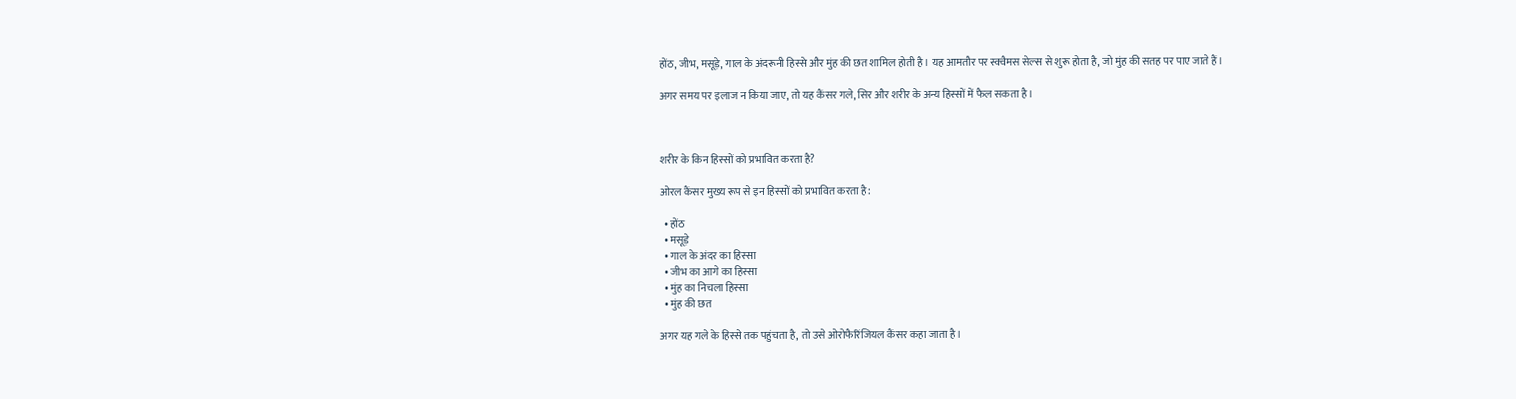होंठ, जीभ, मसूड़े, गाल के अंदरूनी हिस्से और मुंह की छत शामिल होती है। यह आमतौर पर स्क्वैमस सेल्स से शुरू होता है, जो मुंह की सतह पर पाए जाते हैं।

अगर समय पर इलाज न किया जाए, तो यह कैंसर गले, सिर और शरीर के अन्य हिस्सों में फैल सकता है।



शरीर के किन हिस्सों को प्रभावित करता है?

ओरल कैंसर मुख्य रूप से इन हिस्सों को प्रभावित करता है:

  • होंठ
  • मसूड़े
  • गाल के अंदर का हिस्सा
  • जीभ का आगे का हिस्सा
  • मुंह का निचला हिस्सा
  • मुंह की छत

अगर यह गले के हिस्से तक पहुंचता है, तो उसे ओरोफैरिंजियल कैंसर कहा जाता है।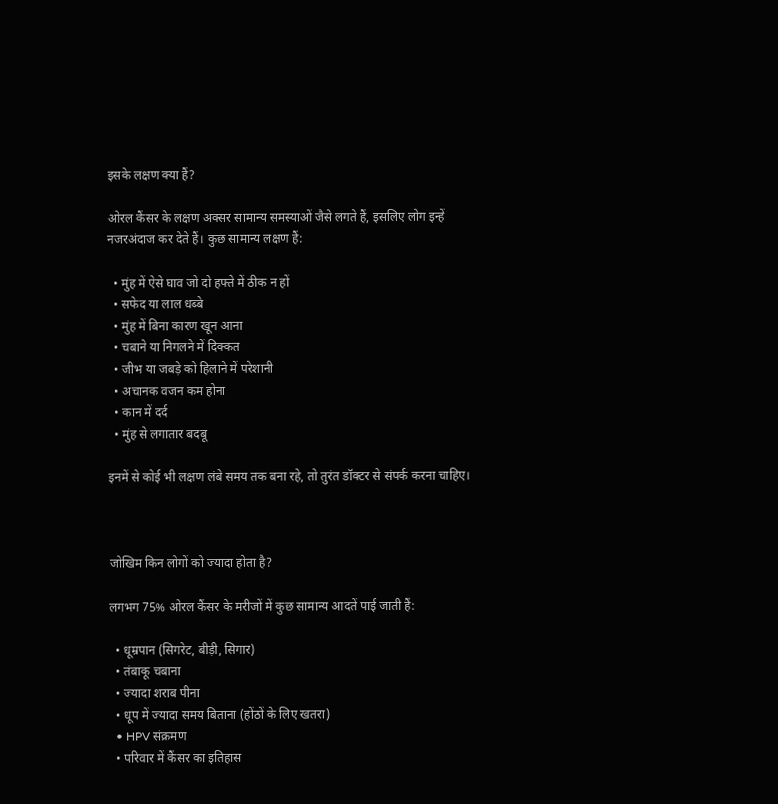इसके लक्षण क्या हैं?

ओरल कैंसर के लक्षण अक्सर सामान्य समस्याओं जैसे लगते हैं, इसलिए लोग इन्हें नजरअंदाज कर देते हैं। कुछ सामान्य लक्षण हैं:

  • मुंह में ऐसे घाव जो दो हफ्ते में ठीक न हों
  • सफेद या लाल धब्बे
  • मुंह में बिना कारण खून आना
  • चबाने या निगलने में दिक्कत
  • जीभ या जबड़े को हिलाने में परेशानी
  • अचानक वजन कम होना
  • कान में दर्द
  • मुंह से लगातार बदबू

इनमें से कोई भी लक्षण लंबे समय तक बना रहे, तो तुरंत डॉक्टर से संपर्क करना चाहिए।



जोखिम किन लोगों को ज्यादा होता है?

लगभग 75% ओरल कैंसर के मरीजों में कुछ सामान्य आदतें पाई जाती हैं:

  • धूम्रपान (सिगरेट, बीड़ी, सिगार)
  • तंबाकू चबाना
  • ज्यादा शराब पीना
  • धूप में ज्यादा समय बिताना (होंठों के लिए खतरा)
  • HPV संक्रमण
  • परिवार में कैंसर का इतिहास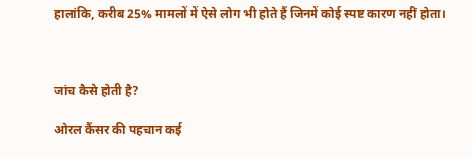हालांकि, करीब 25% मामलों में ऐसे लोग भी होते हैं जिनमें कोई स्पष्ट कारण नहीं होता।



जांच कैसे होती है?

ओरल कैंसर की पहचान कई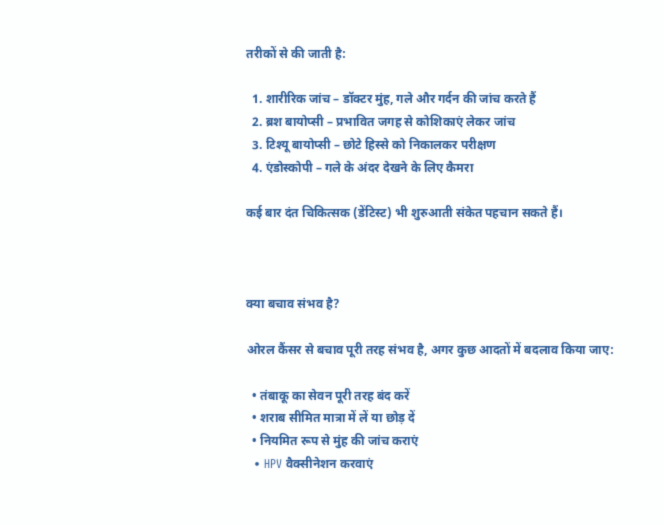तरीकों से की जाती है:

  1. शारीरिक जांच – डॉक्टर मुंह, गले और गर्दन की जांच करते हैं
  2. ब्रश बायोप्सी – प्रभावित जगह से कोशिकाएं लेकर जांच
  3. टिश्यू बायोप्सी – छोटे हिस्से को निकालकर परीक्षण
  4. एंडोस्कोपी – गले के अंदर देखने के लिए कैमरा

कई बार दंत चिकित्सक (डेंटिस्ट) भी शुरुआती संकेत पहचान सकते हैं।



क्या बचाव संभव है?

ओरल कैंसर से बचाव पूरी तरह संभव है, अगर कुछ आदतों में बदलाव किया जाए:

  • तंबाकू का सेवन पूरी तरह बंद करें
  • शराब सीमित मात्रा में लें या छोड़ दें
  • नियमित रूप से मुंह की जांच कराएं
  • HPV वैक्सीनेशन करवाएं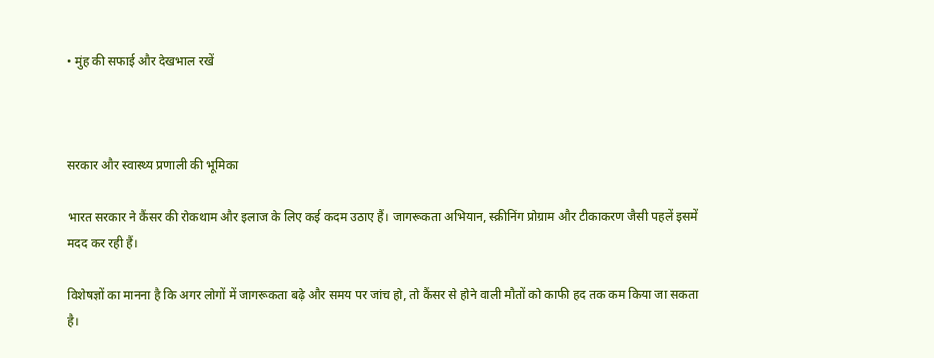• मुंह की सफाई और देखभाल रखें



सरकार और स्वास्थ्य प्रणाली की भूमिका

भारत सरकार ने कैंसर की रोकथाम और इलाज के लिए कई कदम उठाए हैं। जागरूकता अभियान, स्क्रीनिंग प्रोग्राम और टीकाकरण जैसी पहलें इसमें मदद कर रही हैं।

विशेषज्ञों का मानना है कि अगर लोगों में जागरूकता बढ़े और समय पर जांच हो, तो कैंसर से होने वाली मौतों को काफी हद तक कम किया जा सकता है।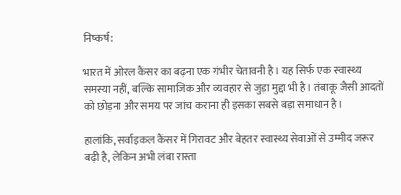निष्कर्ष:

भारत में ओरल कैंसर का बढ़ना एक गंभीर चेतावनी है। यह सिर्फ एक स्वास्थ्य समस्या नहीं, बल्कि सामाजिक और व्यवहार से जुड़ा मुद्दा भी है। तंबाकू जैसी आदतों को छोड़ना और समय पर जांच कराना ही इसका सबसे बड़ा समाधान है।

हालांकि, सर्वाइकल कैंसर में गिरावट और बेहतर स्वास्थ्य सेवाओं से उम्मीद जरूर बढ़ी है, लेकिन अभी लंबा रास्ता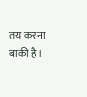तय करना बाकी है।